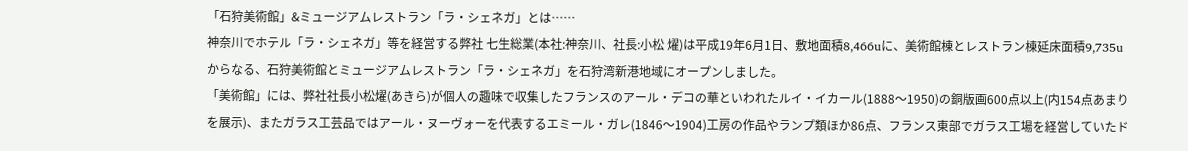「石狩美術館」&ミュージアムレストラン「ラ・シェネガ」とは……
神奈川でホテル「ラ・シェネガ」等を経営する弊社 七生総業(本社:神奈川、社長:小松 燿)は平成19年6月1日、敷地面積8,466uに、美術館棟とレストラン棟延床面積9,735uからなる、石狩美術館とミュージアムレストラン「ラ・シェネガ」を石狩湾新港地域にオープンしました。
「美術館」には、弊社社長小松燿(あきら)が個人の趣味で収集したフランスのアール・デコの華といわれたルイ・イカール(1888〜1950)の銅版画600点以上(内154点あまりを展示)、またガラス工芸品ではアール・ヌーヴォーを代表するエミール・ガレ(1846〜1904)工房の作品やランプ類ほか86点、フランス東部でガラス工場を経営していたド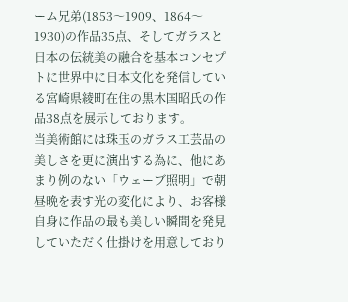ーム兄弟(1853〜1909、1864〜1930)の作品35点、そしてガラスと日本の伝統美の融合を基本コンセプトに世界中に日本文化を発信している宮崎県綾町在住の黒木国昭氏の作品38点を展示しております。
当美術館には珠玉のガラス工芸品の美しさを更に演出する為に、他にあまり例のない「ウェーブ照明」で朝昼晩を表す光の変化により、お客様自身に作品の最も美しい瞬間を発見していただく仕掛けを用意しており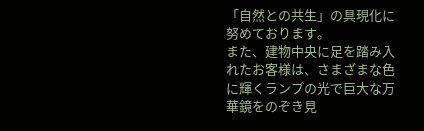「自然との共生」の具現化に努めております。
また、建物中央に足を踏み入れたお客様は、さまざまな色に輝くランプの光で巨大な万華鏡をのぞき見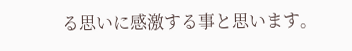る思いに感激する事と思います。